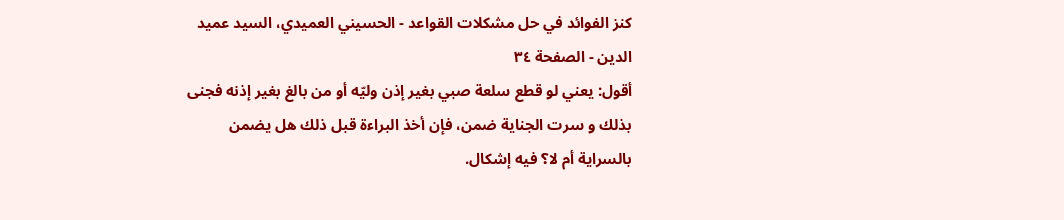كنز الفوائد في حل مشكلات القواعد - الحسيني العميدي، السيد عميد الدين - الصفحة ٣٤
أقول: يعني لو قطع سلعة صبي بغير إذن وليّه أو من بالغ بغير إذنه فجنى بذلك و سرت الجناية ضمن، فإن أخذ البراءة قبل ذلك هل يضمن بالسراية أم لا؟ فيه إشكال.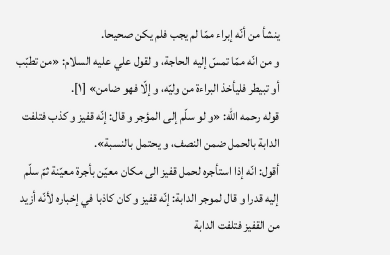ينشأ من أنّه إبراء ممّا لم يجب فلم يكن صحيحا.
و من انّه ممّا تمسّ إليه الحاجة، و لقول علي عليه السلام: «من تطبّب أو تبيطر فليأخذ البراءة من وليّه، و إلّا فهو ضامن» [١].
قوله رحمه اللّٰه: «و لو سلّم إلى المؤجر و قال: إنّه قفيز و كذب فتلفت الدابة بالحمل ضمن النصف، و يحتمل بالنسبة».
أقول: انّه إذا استأجره لحمل قفيز الى مكان معيّن بأجرة معيّنة ثمّ سلّم إليه قدرا و قال لموجر الدابة: إنّه قفيز و كان كاذبا في إخباره لأنّه أزيد من القفيز فتلفت الدابة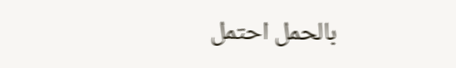بالحمل احتمل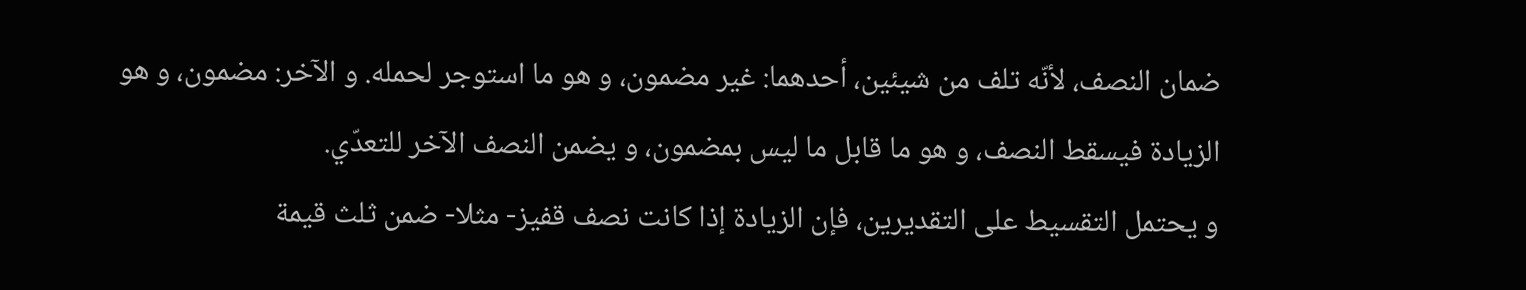ضمان النصف، لأنّه تلف من شيئين، أحدهما: غير مضمون، و هو ما استوجر لحمله. و الآخر: مضمون، و هو الزيادة فيسقط النصف، و هو ما قابل ما ليس بمضمون، و يضمن النصف الآخر للتعدّي.
و يحتمل التقسيط على التقديرين، فإن الزيادة إذا كانت نصف قفيز- مثلا- ضمن ثلث قيمة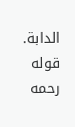الدابة.
قوله رحمه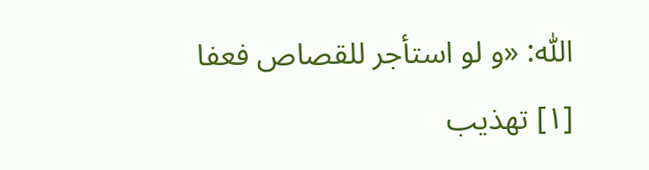اللّٰه: «و لو استأجر للقصاص فعفا
[١] تهذيب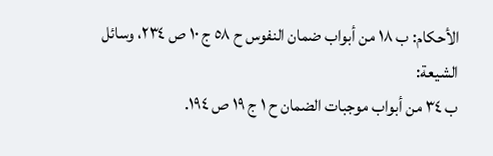الأحكام: ب ١٨ من أبواب ضمان النفوس ح ٥٨ ج ١٠ ص ٢٣٤، وسائل الشيعة:
ب ٣٤ من أبواب موجبات الضمان ح ١ ج ١٩ ص ١٩٤.